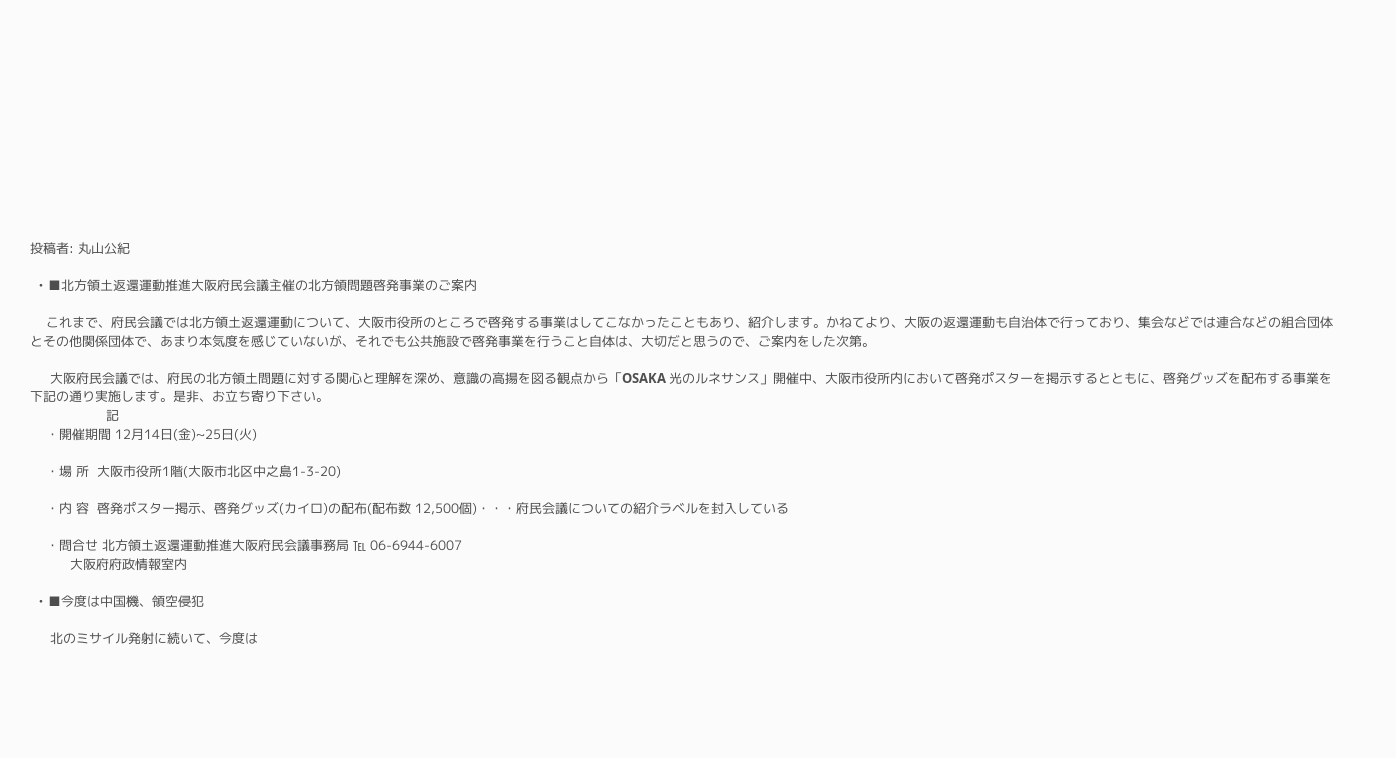投稿者: 丸山公紀

  • ■北方領土返還運動推進大阪府民会議主催の北方領問題啓発事業のご案内

    これまで、府民会議では北方領土返還運動について、大阪市役所のところで啓発する事業はしてこなかったこともあり、紹介します。かねてより、大阪の返還運動も自治体で行っており、集会などでは連合などの組合団体とその他関係団体で、あまり本気度を感じていないが、それでも公共施設で啓発事業を行うこと自体は、大切だと思うので、ご案内をした次第。

     大阪府民会議では、府民の北方領土問題に対する関心と理解を深め、意識の高揚を図る観点から「OSAKA 光のルネサンス」開催中、大阪市役所内において啓発ポスターを掲示するとともに、啓発グッズを配布する事業を下記の通り実施します。是非、お立ち寄り下さい。
                   記
    ・開催期間 12月14日(金)~25日(火)

    ・場 所  大阪市役所1階(大阪市北区中之島1-3-20)

    ・内 容  啓発ポスター掲示、啓発グッズ(カイロ)の配布(配布数 12,500個)・・・府民会議についての紹介ラベルを封入している

    ・問合せ 北方領土返還運動推進大阪府民会議事務局 ℡ 06-6944-6007
          大阪府府政情報室内

  • ■今度は中国機、領空侵犯

     北のミサイル発射に続いて、今度は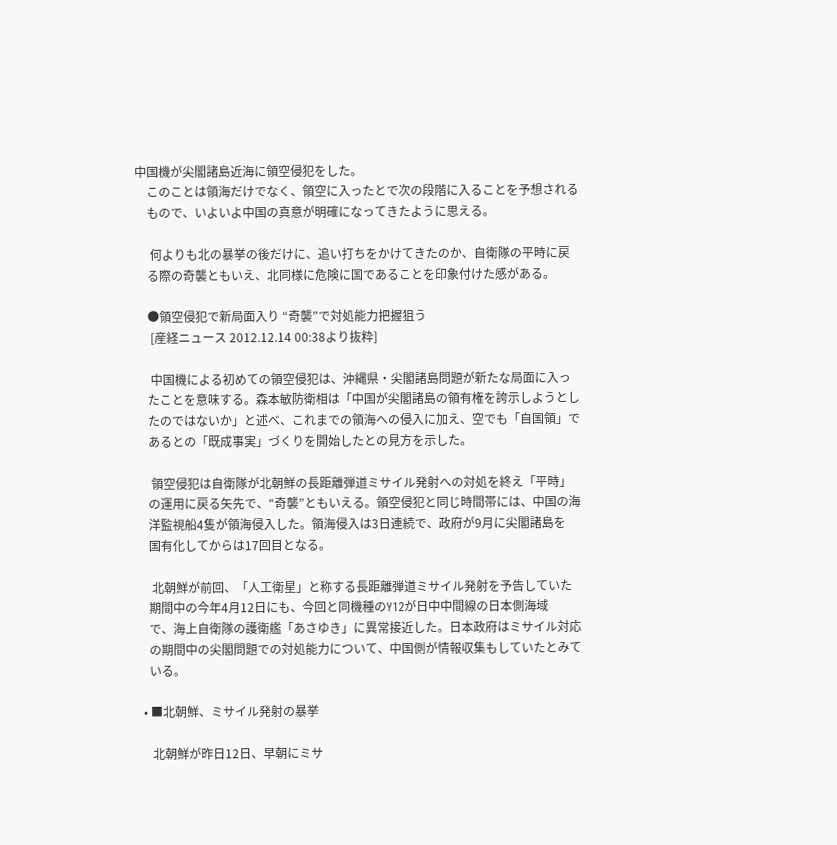中国機が尖閣諸島近海に領空侵犯をした。
    このことは領海だけでなく、領空に入ったとで次の段階に入ることを予想される
    もので、いよいよ中国の真意が明確になってきたように思える。

     何よりも北の暴挙の後だけに、追い打ちをかけてきたのか、自衛隊の平時に戻
    る際の奇襲ともいえ、北同様に危険に国であることを印象付けた感がある。

    ●領空侵犯で新局面入り “奇襲”で対処能力把握狙う
     [産経ニュース 2012.12.14 00:38より抜粋]

     中国機による初めての領空侵犯は、沖縄県・尖閣諸島問題が新たな局面に入っ
    たことを意味する。森本敏防衛相は「中国が尖閣諸島の領有権を誇示しようとし
    たのではないか」と述べ、これまでの領海への侵入に加え、空でも「自国領」で
    あるとの「既成事実」づくりを開始したとの見方を示した。

     領空侵犯は自衛隊が北朝鮮の長距離弾道ミサイル発射への対処を終え「平時」
    の運用に戻る矢先で、“奇襲”ともいえる。領空侵犯と同じ時間帯には、中国の海
    洋監視船4隻が領海侵入した。領海侵入は3日連続で、政府が9月に尖閣諸島を
    国有化してからは17回目となる。

     北朝鮮が前回、「人工衛星」と称する長距離弾道ミサイル発射を予告していた
    期間中の今年4月12日にも、今回と同機種のY12が日中中間線の日本側海域
    で、海上自衛隊の護衛艦「あさゆき」に異常接近した。日本政府はミサイル対応
    の期間中の尖閣問題での対処能力について、中国側が情報収集もしていたとみて
    いる。

  • ■北朝鮮、ミサイル発射の暴挙

     北朝鮮が昨日12日、早朝にミサ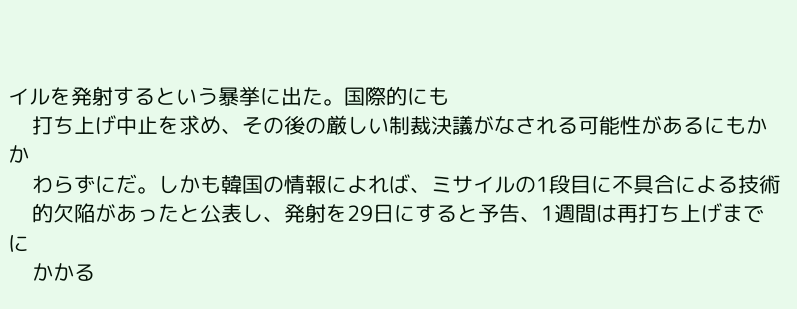イルを発射するという暴挙に出た。国際的にも
    打ち上げ中止を求め、その後の厳しい制裁決議がなされる可能性があるにもかか
    わらずにだ。しかも韓国の情報によれば、ミサイルの1段目に不具合による技術
    的欠陥があったと公表し、発射を29日にすると予告、1週間は再打ち上げまでに
    かかる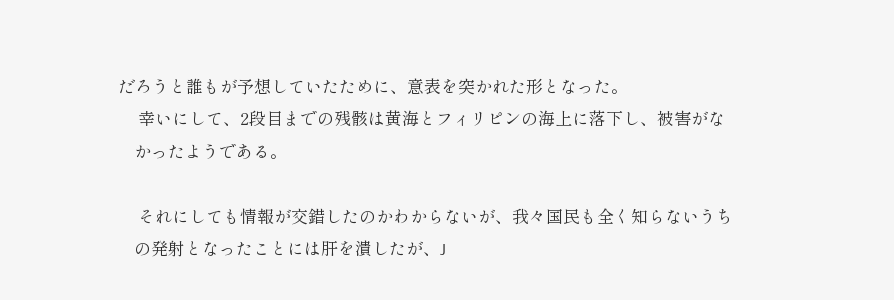だろうと誰もが予想していたために、意表を突かれた形となった。
     幸いにして、2段目までの残骸は黄海とフィリピンの海上に落下し、被害がな
    かったようである。

     それにしても情報が交錯したのかわからないが、我々国民も全く知らないうち
    の発射となったことには肝を潰したが、J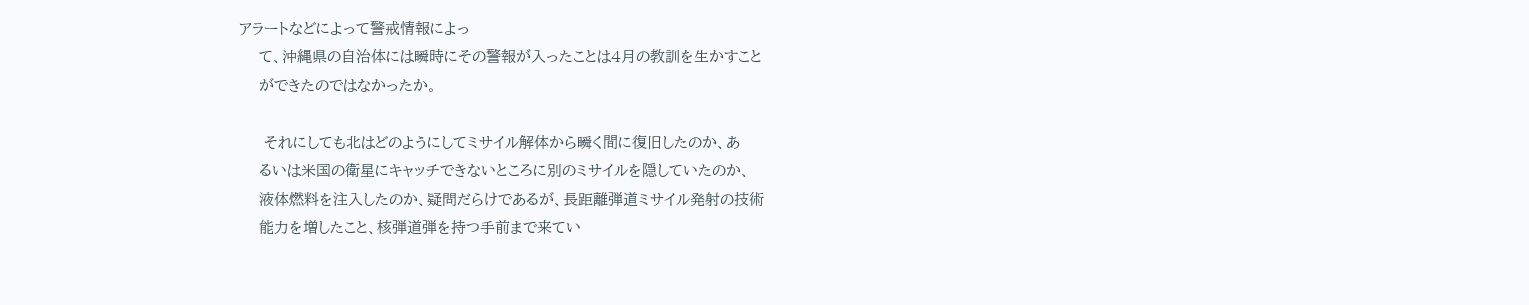アラートなどによって警戒情報によっ
    て、沖縄県の自治体には瞬時にその警報が入ったことは4月の教訓を生かすこと
    ができたのではなかったか。

     それにしても北はどのようにしてミサイル解体から瞬く間に復旧したのか、あ
    るいは米国の衛星にキャッチできないところに別のミサイルを隠していたのか、
    液体燃料を注入したのか、疑問だらけであるが、長距離弾道ミサイル発射の技術
    能力を増したこと、核弾道弾を持つ手前まで来てい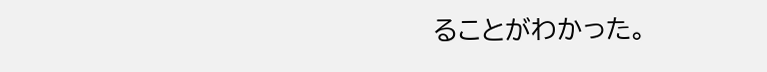ることがわかった。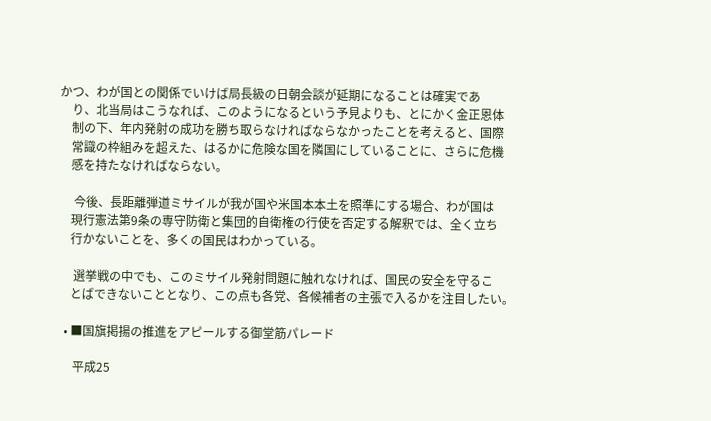かつ、わが国との関係でいけば局長級の日朝会談が延期になることは確実であ
    り、北当局はこうなれば、このようになるという予見よりも、とにかく金正恩体
    制の下、年内発射の成功を勝ち取らなければならなかったことを考えると、国際
    常識の枠組みを超えた、はるかに危険な国を隣国にしていることに、さらに危機
    感を持たなければならない。

     今後、長距離弾道ミサイルが我が国や米国本本土を照準にする場合、わが国は
    現行憲法第9条の専守防衛と集団的自衛権の行使を否定する解釈では、全く立ち
    行かないことを、多くの国民はわかっている。

     選挙戦の中でも、このミサイル発射問題に触れなければ、国民の安全を守るこ
    とばできないこととなり、この点も各党、各候補者の主張で入るかを注目したい。

  • ■国旗掲揚の推進をアピールする御堂筋パレード

     平成25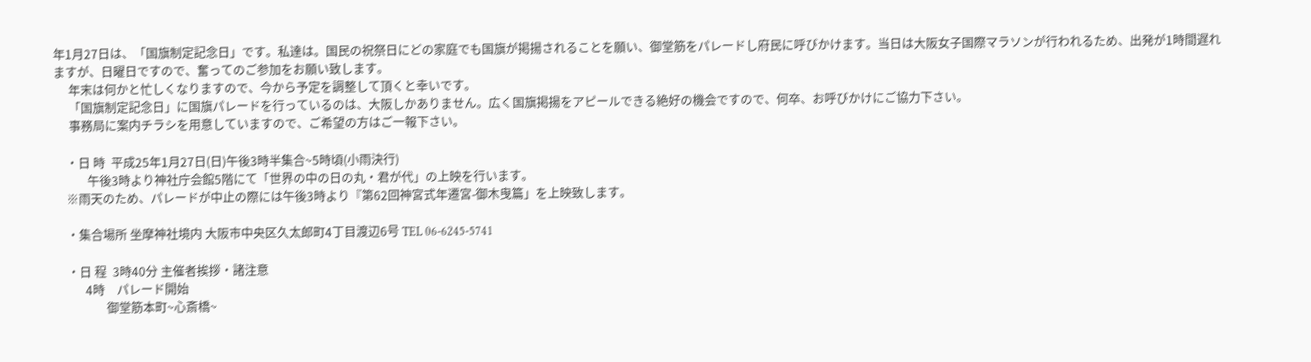年1月27日は、「国旗制定記念日」です。私達は。国民の祝祭日にどの家庭でも国旗が掲揚されることを願い、御堂筋をパレードし府民に呼びかけます。当日は大阪女子国際マラソンが行われるため、出発が1時間遅れますが、日曜日ですので、奮ってのご参加をお願い致します。
     年末は何かと忙しくなりますので、今から予定を調整して頂くと幸いです。
     「国旗制定記念日」に国旗パレードを行っているのは、大阪しかありません。広く国旗掲揚をアピールできる絶好の機会ですので、何卒、お呼びかけにご協力下さい。
     事務局に案内チラシを用意していますので、ご希望の方はご一報下さい。

    ・日 時  平成25年1月27日(日)午後3時半集合~5時頃(小雨決行)
           午後3時より神社庁会館5階にて「世界の中の日の丸・君が代」の上映を行います。
    ※雨天のため、パレードが中止の際には午後3時より『第62回神宮式年遷宮-御木曳篇」を上映致します。

    ・集合場所 坐摩神社境内 大阪市中央区久太郎町4丁目渡辺6号 TEL 06-6245-5741

    ・日 程  3時40分 主催者挨拶・諸注意
          4時    パレード開始
                 御堂筋本町~心斎橋~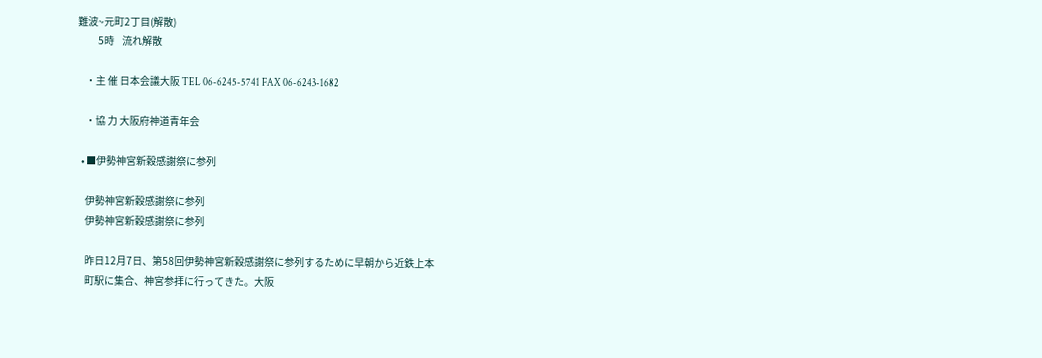難波~元町2丁目(解散)
          5時    流れ解散

    ・主 催 日本会議大阪 TEL 06-6245-5741 FAX 06-6243-1682

    ・協 力 大阪府神道青年会

  • ■伊勢神宮新穀感謝祭に参列

    伊勢神宮新穀感謝祭に参列
    伊勢神宮新穀感謝祭に参列

    昨日12月7日、第58回伊勢神宮新穀感謝祭に参列するために早朝から近鉄上本
    町駅に集合、神宮参拝に行ってきた。大阪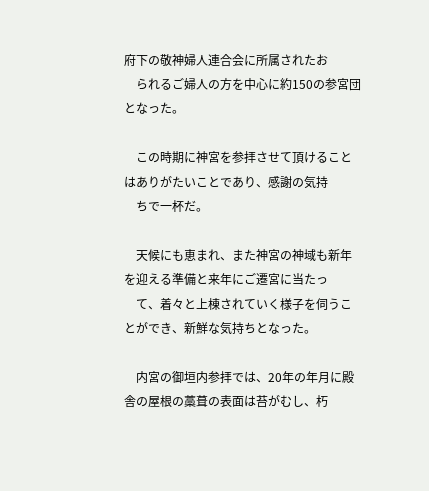府下の敬神婦人連合会に所属されたお
    られるご婦人の方を中心に約150の参宮団となった。

    この時期に神宮を参拝させて頂けることはありがたいことであり、感謝の気持
    ちで一杯だ。

    天候にも恵まれ、また神宮の神域も新年を迎える準備と来年にご遷宮に当たっ
    て、着々と上棟されていく様子を伺うことができ、新鮮な気持ちとなった。

    内宮の御垣内参拝では、20年の年月に殿舎の屋根の藁葺の表面は苔がむし、朽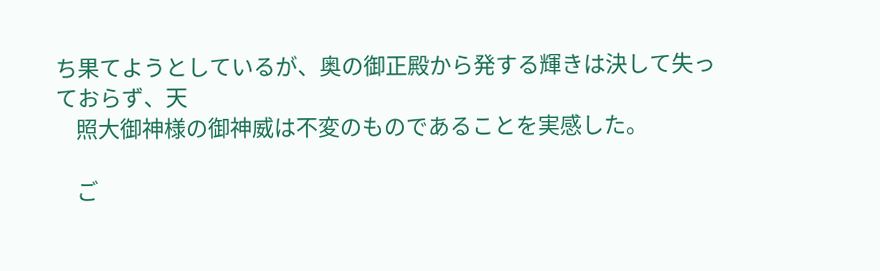ち果てようとしているが、奥の御正殿から発する輝きは決して失っておらず、天
    照大御神様の御神威は不変のものであることを実感した。

    ご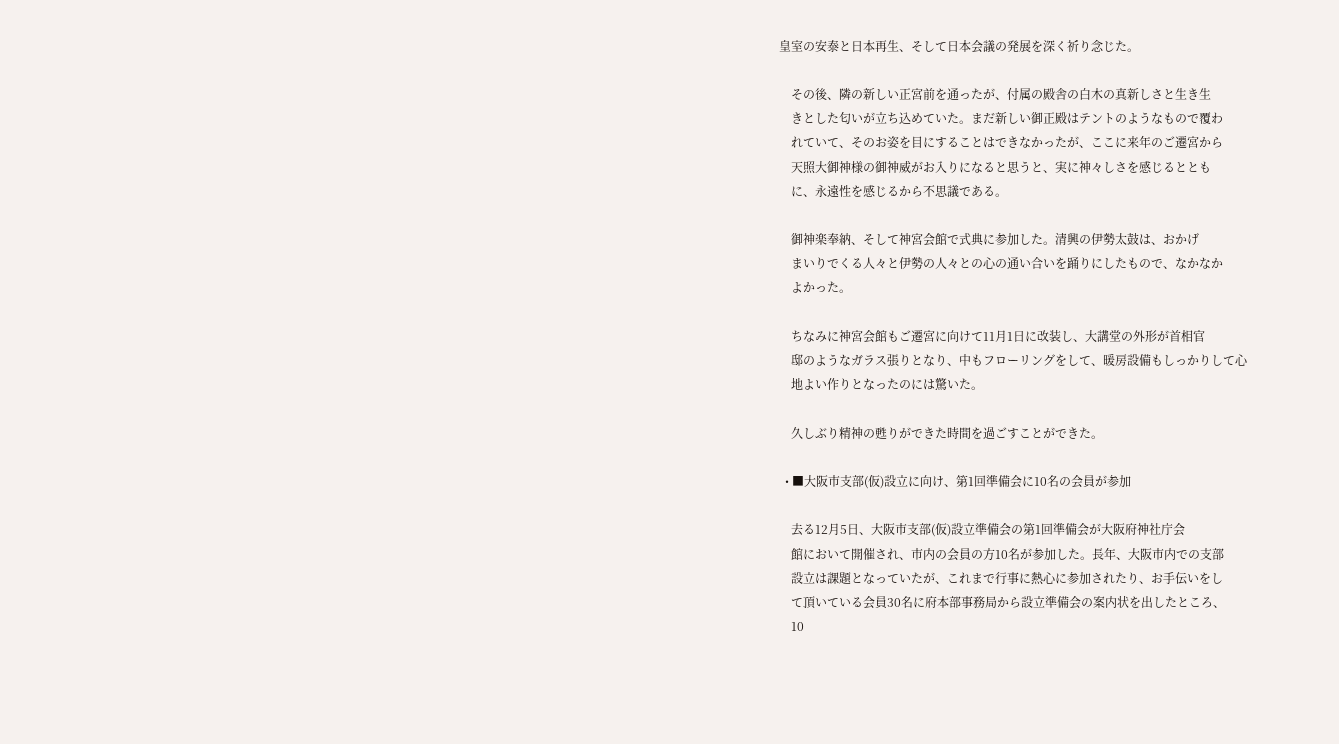皇室の安泰と日本再生、そして日本会議の発展を深く祈り念じた。

    その後、隣の新しい正宮前を通ったが、付属の殿舎の白木の真新しさと生き生
    きとした匂いが立ち込めていた。まだ新しい御正殿はテントのようなもので覆わ
    れていて、そのお姿を目にすることはできなかったが、ここに来年のご遷宮から
    天照大御神様の御神威がお入りになると思うと、実に神々しさを感じるととも
    に、永遠性を感じるから不思議である。

    御神楽奉納、そして神宮会館で式典に参加した。清興の伊勢太鼓は、おかげ
    まいりでくる人々と伊勢の人々との心の通い合いを踊りにしたもので、なかなか
    よかった。

    ちなみに神宮会館もご遷宮に向けて11月1日に改装し、大講堂の外形が首相官
    邸のようなガラス張りとなり、中もフローリングをして、暖房設備もしっかりして心
    地よい作りとなったのには驚いた。

    久しぶり精神の甦りができた時間を過ごすことができた。

  • ■大阪市支部(仮)設立に向け、第1回準備会に10名の会員が参加

    去る12月5日、大阪市支部(仮)設立準備会の第1回準備会が大阪府神社庁会
    館において開催され、市内の会員の方10名が参加した。長年、大阪市内での支部
    設立は課題となっていたが、これまで行事に熱心に参加されたり、お手伝いをし
    て頂いている会員30名に府本部事務局から設立準備会の案内状を出したところ、
    10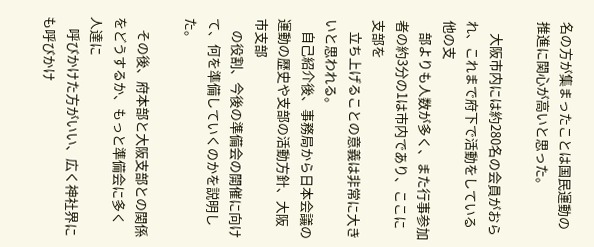名の方が集まったことは国民運動の推進に関心が高いと思った。

    大阪市内には約280名の会員がおられ、これまで府下で活動をしている他の支
    部よりも人数が多く、また行事参加者の約3分の1は市内であり、ここに支部を
    立ち上げることの意義は非常に大きいと思われる。
    自己紹介後、事務局から日本会議の運動の歴史や支部の活動方針、大阪市支部
    の役割、今後の準備会の開催に向けて、何を準備していくのかを説明した。

    その後、府本部と大阪支部との関係をどうするか、もっと準備会に多く人達に
    呼びかけた方がいい、広く神社界にも呼びかけ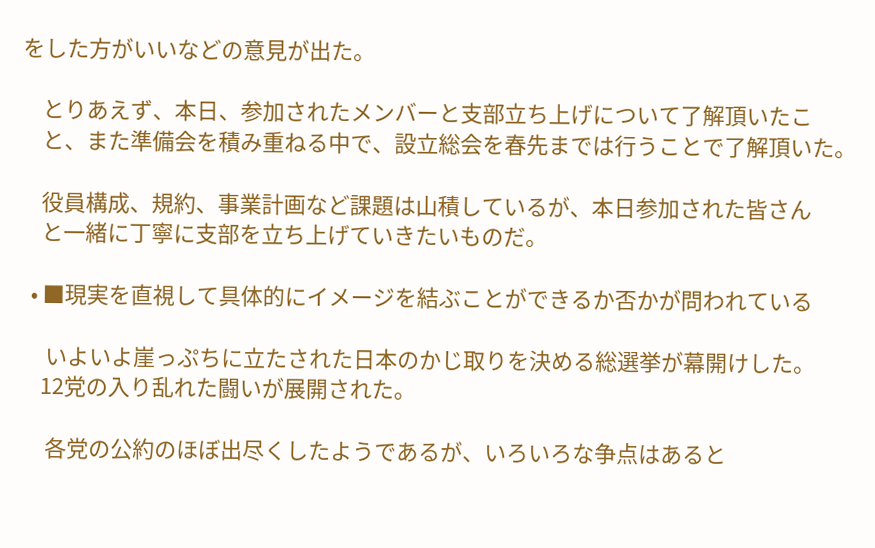をした方がいいなどの意見が出た。

    とりあえず、本日、参加されたメンバーと支部立ち上げについて了解頂いたこ
    と、また準備会を積み重ねる中で、設立総会を春先までは行うことで了解頂いた。

    役員構成、規約、事業計画など課題は山積しているが、本日参加された皆さん
    と一緒に丁寧に支部を立ち上げていきたいものだ。

  • ■現実を直視して具体的にイメージを結ぶことができるか否かが問われている

     いよいよ崖っぷちに立たされた日本のかじ取りを決める総選挙が幕開けした。
    12党の入り乱れた闘いが展開された。

     各党の公約のほぼ出尽くしたようであるが、いろいろな争点はあると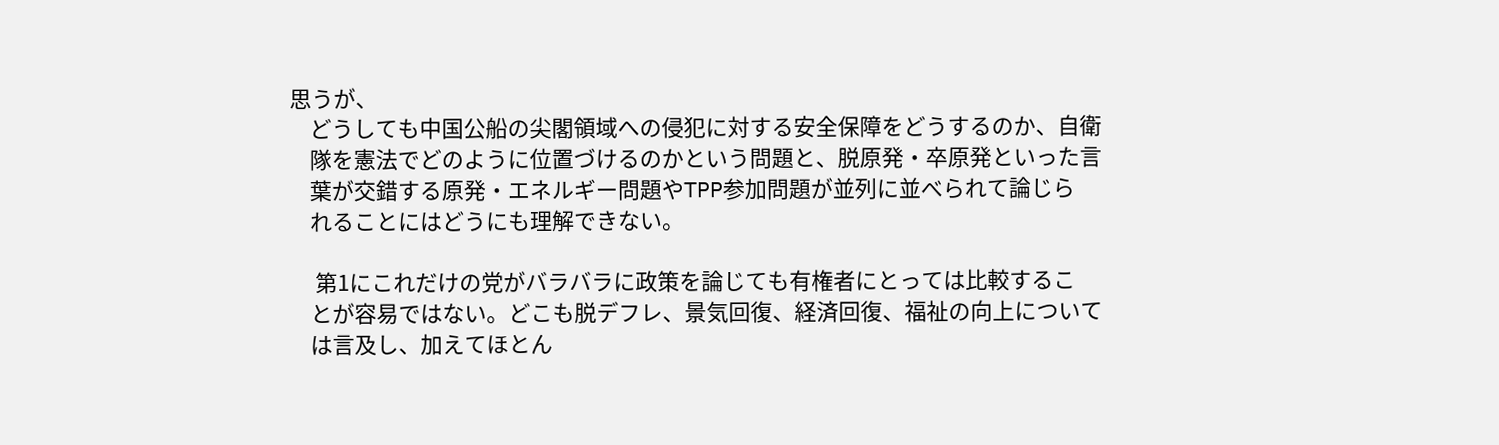思うが、
    どうしても中国公船の尖閣領域への侵犯に対する安全保障をどうするのか、自衛
    隊を憲法でどのように位置づけるのかという問題と、脱原発・卒原発といった言
    葉が交錯する原発・エネルギー問題やTPP参加問題が並列に並べられて論じら
    れることにはどうにも理解できない。

     第1にこれだけの党がバラバラに政策を論じても有権者にとっては比較するこ
    とが容易ではない。どこも脱デフレ、景気回復、経済回復、福祉の向上について
    は言及し、加えてほとん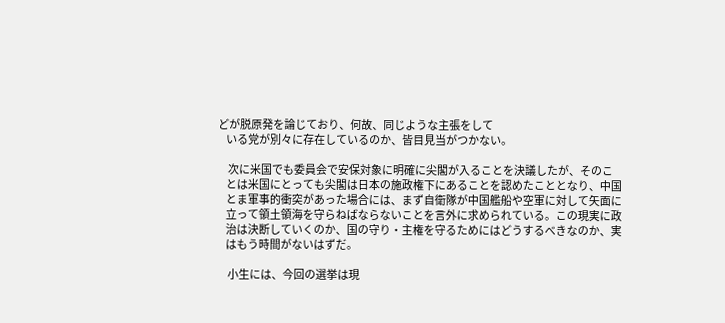どが脱原発を論じており、何故、同じような主張をして
    いる党が別々に存在しているのか、皆目見当がつかない。

     次に米国でも委員会で安保対象に明確に尖閣が入ることを決議したが、そのこ
    とは米国にとっても尖閣は日本の施政権下にあることを認めたこととなり、中国
    とま軍事的衝突があった場合には、まず自衛隊が中国艦船や空軍に対して矢面に
    立って領土領海を守らねばならないことを言外に求められている。この現実に政
    治は決断していくのか、国の守り・主権を守るためにはどうするべきなのか、実
    はもう時間がないはずだ。

     小生には、今回の選挙は現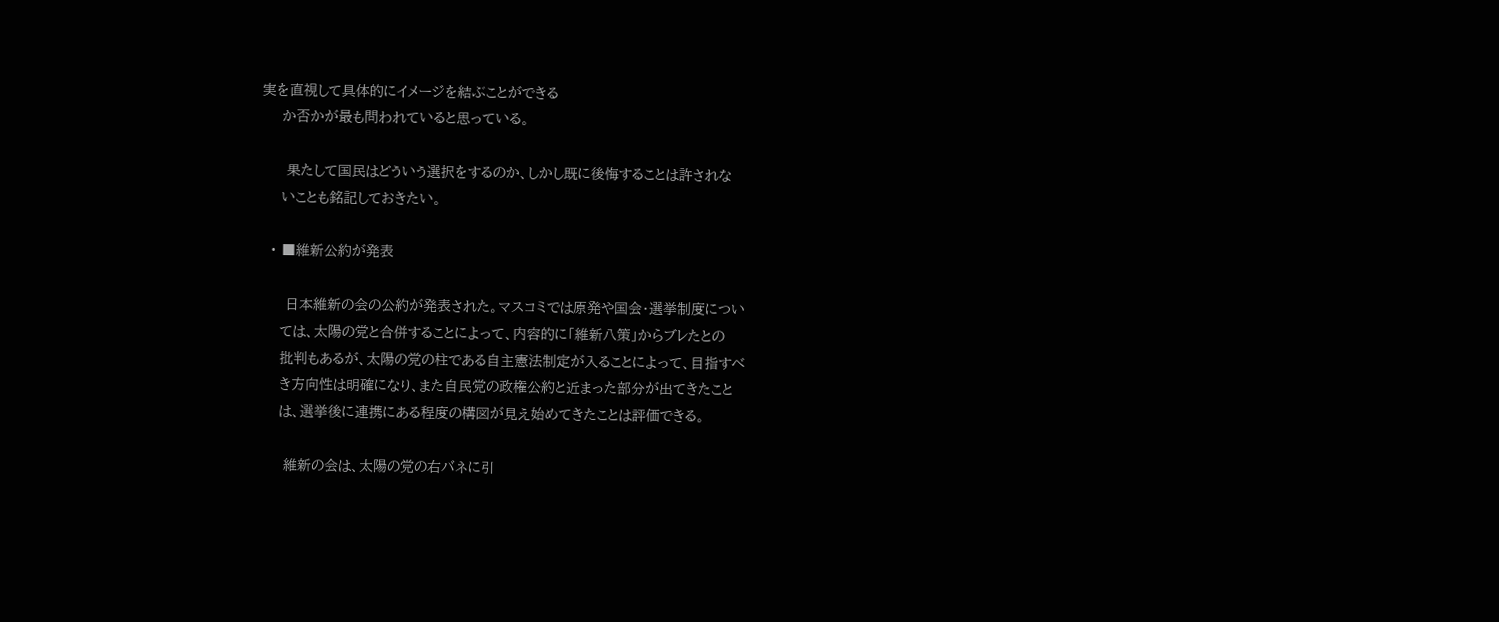実を直視して具体的にイメージを結ぶことができる
    か否かが最も問われていると思っている。

     果たして国民はどういう選択をするのか、しかし既に後悔することは許されな
    いことも銘記しておきたい。

  • ■維新公約が発表

     日本維新の会の公約が発表された。マスコミでは原発や国会・選挙制度につい
    ては、太陽の党と合併することによって、内容的に「維新八策」からブレたとの
    批判もあるが、太陽の党の柱である自主憲法制定が入ることによって、目指すべ
    き方向性は明確になり、また自民党の政権公約と近まった部分が出てきたこと
    は、選挙後に連携にある程度の構図が見え始めてきたことは評価できる。

     維新の会は、太陽の党の右バネに引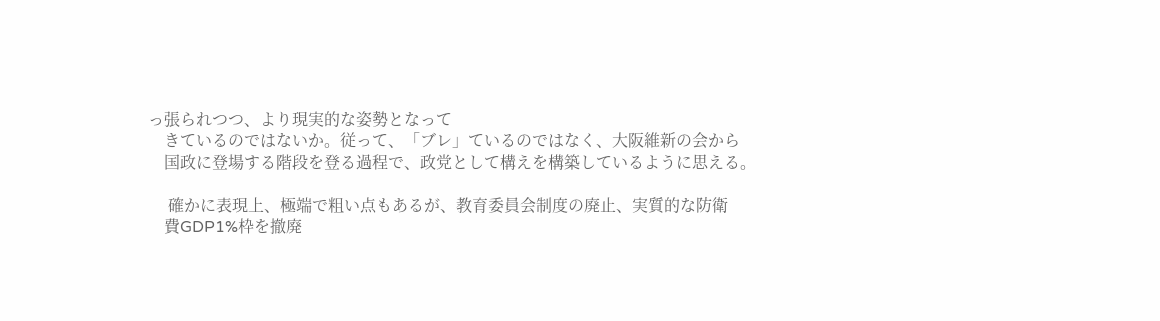っ張られつつ、より現実的な姿勢となって
    きているのではないか。従って、「ブレ」ているのではなく、大阪維新の会から
    国政に登場する階段を登る過程で、政党として構えを構築しているように思える。

     確かに表現上、極端で粗い点もあるが、教育委員会制度の廃止、実質的な防衛
    費GDP1%枠を撤廃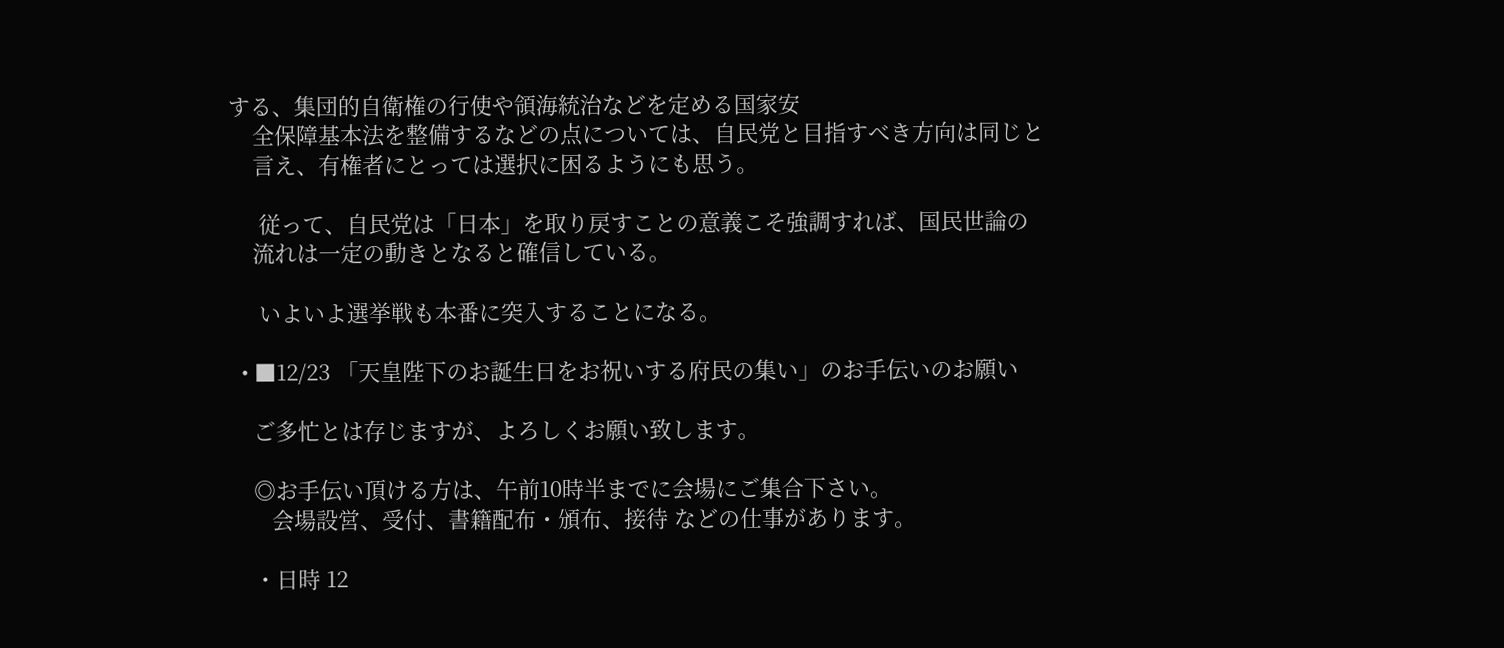する、集団的自衛権の行使や領海統治などを定める国家安
    全保障基本法を整備するなどの点については、自民党と目指すべき方向は同じと
    言え、有権者にとっては選択に困るようにも思う。

     従って、自民党は「日本」を取り戻すことの意義こそ強調すれば、国民世論の
    流れは一定の動きとなると確信している。

     いよいよ選挙戦も本番に突入することになる。

  • ■12/23 「天皇陛下のお誕生日をお祝いする府民の集い」のお手伝いのお願い

    ご多忙とは存じますが、よろしくお願い致します。

    ◎お手伝い頂ける方は、午前10時半までに会場にご集合下さい。
       会場設営、受付、書籍配布・頒布、接待 などの仕事があります。

    ・日時 12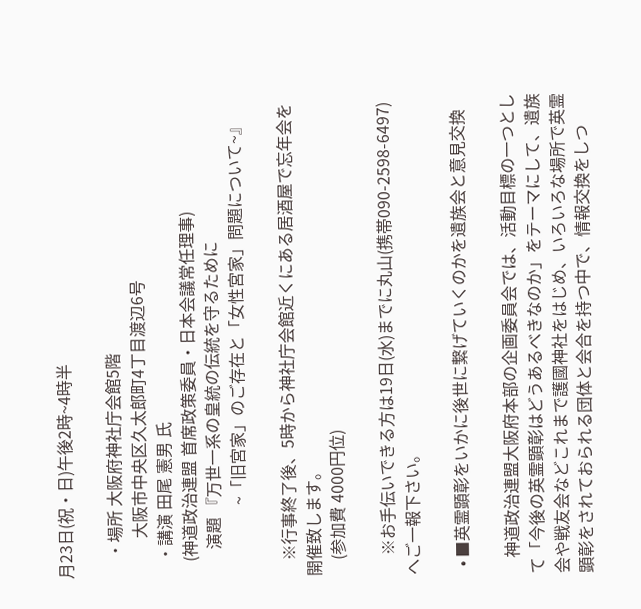月23日(祝・日)午後2時~4時半

     ・場所 大阪府神社庁会館5階
          大阪市中央区久太郎町4丁目渡辺6号
    ・講演 田尾 憲男 氏
    (神道政治連盟 首席政策委員・日本会議常任理事)
       演題 『万世一系の皇統の伝統を守るために
                  ~「旧宮家」のご存在と「女性宮家」問題について~』

    ※行事終了後、5時から神社庁会館近くにある居酒屋で忘年会を開催致します。
    (参加費 4000円位)

     ※お手伝いできる方は19日(水)までに丸山(携帯090-2598-6497)へご一報下さい。

  • ■英霊顕彰をいかに後世に繋げていくのかを遺族会と意見交換

    神道政治連盟大阪府本部の企画委員会では、活動目標の一つとして「今後の英霊顕彰はどうあるべきなのか」をテーマにして、遺族会や戦友会などこれまで護國神社をはじめ、いろいろな場所で英霊顕彰をされておられる団体と会合を持つ中で、情報交換をしつ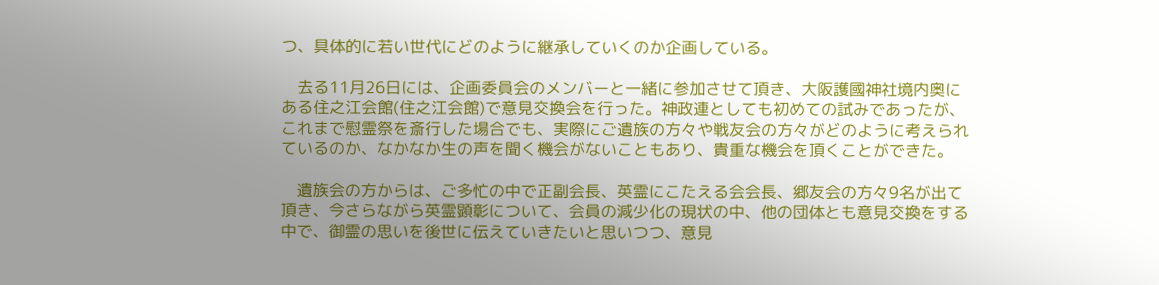つ、具体的に若い世代にどのように継承していくのか企画している。

    去る11月26日には、企画委員会のメンバーと一緒に参加させて頂き、大阪護國神社境内奥にある住之江会館(住之江会館)で意見交換会を行った。神政連としても初めての試みであったが、これまで慰霊祭を斎行した場合でも、実際にご遺族の方々や戦友会の方々がどのように考えられているのか、なかなか生の声を聞く機会がないこともあり、貴重な機会を頂くことができた。

    遺族会の方からは、ご多忙の中で正副会長、英霊にこたえる会会長、郷友会の方々9名が出て頂き、今さらながら英霊顕彰について、会員の減少化の現状の中、他の団体とも意見交換をする中で、御霊の思いを後世に伝えていきたいと思いつつ、意見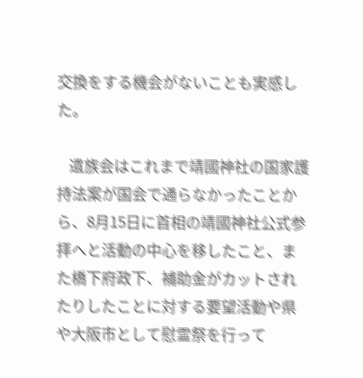交換をする機会がないことも実感した。

    遺族会はこれまで靖國神社の国家護持法案が国会で通らなかったことから、8月15日に首相の靖國神社公式参拝へと活動の中心を移したこと、また橋下府政下、補助金がカットされたりしたことに対する要望活動や県や大阪市として慰霊祭を行って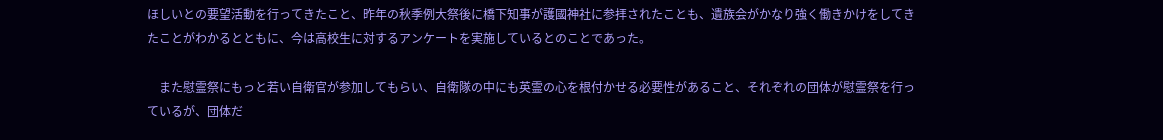ほしいとの要望活動を行ってきたこと、昨年の秋季例大祭後に橋下知事が護國神社に参拝されたことも、遺族会がかなり強く働きかけをしてきたことがわかるとともに、今は高校生に対するアンケートを実施しているとのことであった。

    また慰霊祭にもっと若い自衛官が参加してもらい、自衛隊の中にも英霊の心を根付かせる必要性があること、それぞれの団体が慰霊祭を行っているが、団体だ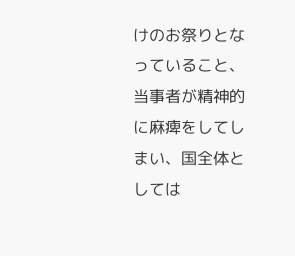けのお祭りとなっていること、当事者が精神的に麻痺をしてしまい、国全体としては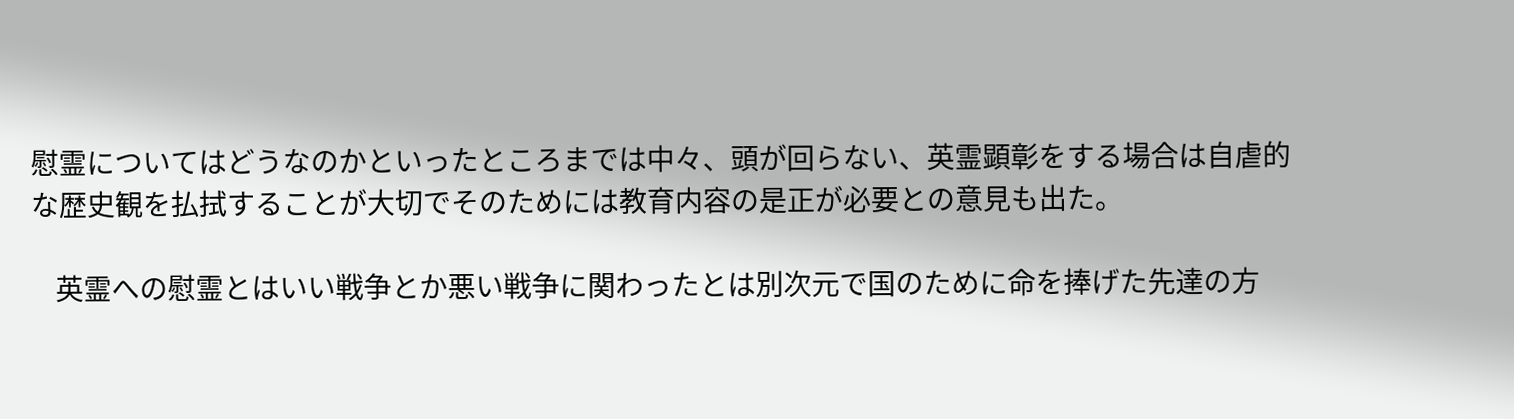慰霊についてはどうなのかといったところまでは中々、頭が回らない、英霊顕彰をする場合は自虐的な歴史観を払拭することが大切でそのためには教育内容の是正が必要との意見も出た。

    英霊への慰霊とはいい戦争とか悪い戦争に関わったとは別次元で国のために命を捧げた先達の方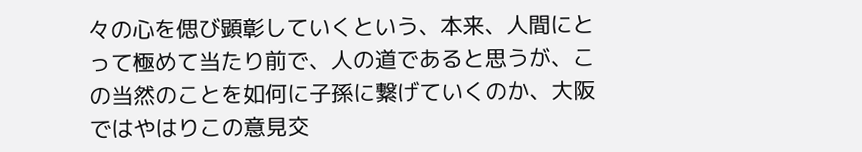々の心を偲び顕彰していくという、本来、人間にとって極めて当たり前で、人の道であると思うが、この当然のことを如何に子孫に繋げていくのか、大阪ではやはりこの意見交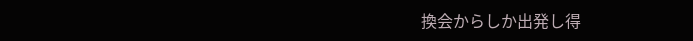換会からしか出発し得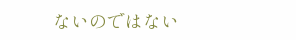ないのではない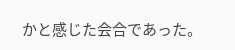かと感じた会合であった。